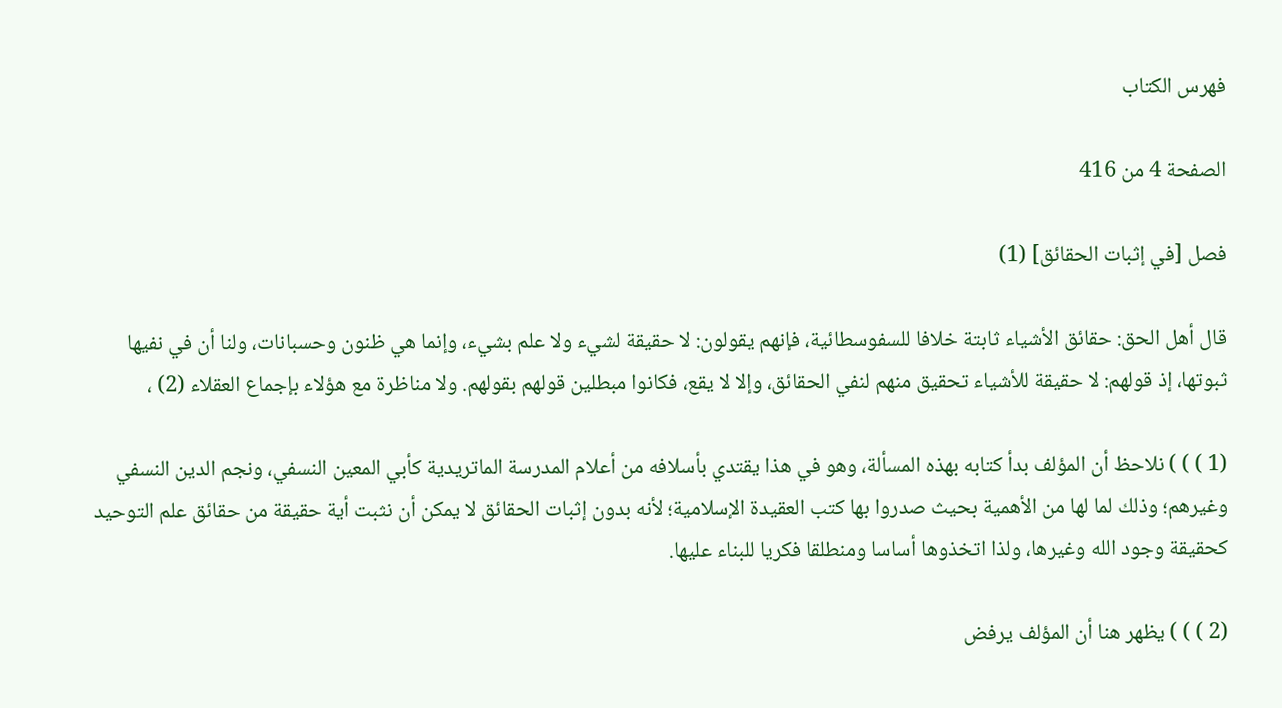فهرس الكتاب

الصفحة 4 من 416

فصل [في إثبات الحقائق] (1)

قال أهل الحق: حقائق الأشياء ثابتة خلافا للسفوسطائية، فإنهم يقولون: لا حقيقة لشيء ولا علم بشيء، وإنما هي ظنون وحسبانات، ولنا أن في نفيها ثبوتها، إذ قولهم: لا حقيقة للأشياء تحقيق منهم لنفي الحقائق، وإلا لا يقع، فكانوا مبطلين قولهم بقولهم. ولا مناظرة مع هؤلاء بإجماع العقلاء (2) ،

(1 ) ) ) نلاحظ أن المؤلف بدأ كتابه بهذه المسألة، وهو في هذا يقتدي بأسلافه من أعلام المدرسة الماتريدية كأبي المعين النسفي، ونجم الدين النسفي وغيرهم؛ وذلك لما لها من الأهمية بحيث صدروا بها كتب العقيدة الإسلامية؛ لأنه بدون إثبات الحقائق لا يمكن أن نثبت أية حقيقة من حقائق علم التوحيد كحقيقة وجود الله وغيرها، ولذا اتخذوها أساسا ومنطلقا فكريا للبناء عليها.

(2 ) ) ) يظهر هنا أن المؤلف يرفض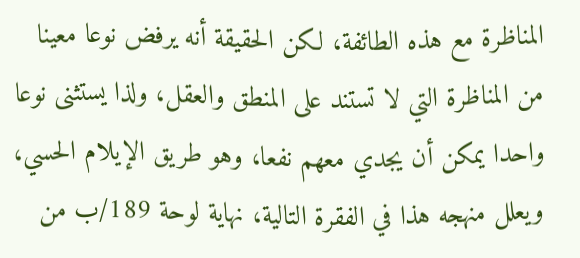المناظرة مع هذه الطائفة، لكن الحقيقة أنه يرفض نوعا معينا من المناظرة التي لا تستند على المنطق والعقل، ولذا يستثنى نوعا واحدا يمكن أن يجدي معهم نفعا، وهو طريق الإيلام الحسي، ويعلل منهجه هذا في الفقرة التالية، نهاية لوحة 189/ب من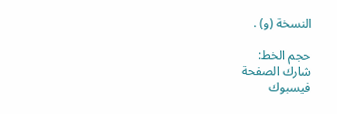النسخة (و) .

حجم الخط:
شارك الصفحة
فيسبوك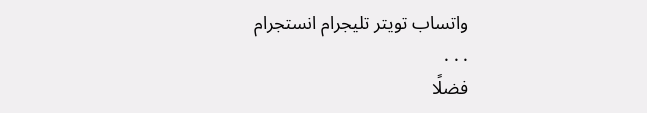واتساب تويتر تليجرام انستجرام
. . .
فضلًا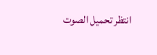انتظر تحميل الصوت